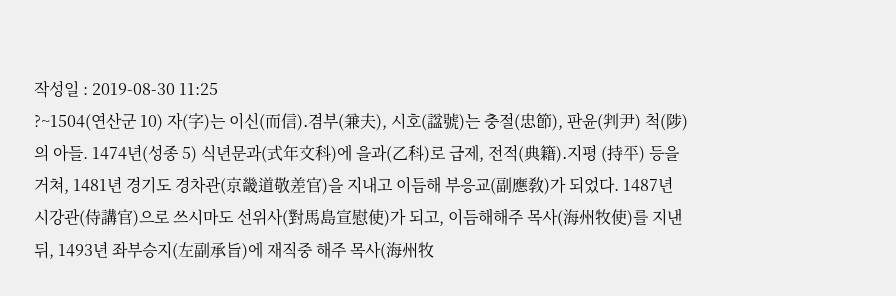작성일 : 2019-08-30 11:25
?~1504(연산군 10) 자(字)는 이신(而信)․겸부(兼夫), 시호(諡號)는 충절(忠節), 판윤(判尹) 척(陟)의 아들. 1474년(성종 5) 식년문과(式年文科)에 을과(乙科)로 급제, 전적(典籍)․지평 (持平) 등을 거쳐, 1481년 경기도 경차관(京畿道敬差官)을 지내고 이듬해 부응교(副應敎)가 되었다. 1487년 시강관(侍講官)으로 쓰시마도 선위사(對馬島宣慰使)가 되고, 이듬해해주 목사(海州牧使)를 지낸 뒤, 1493년 좌부승지(左副承旨)에 재직중 해주 목사(海州牧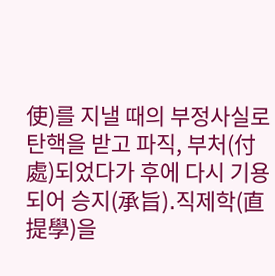使)를 지낼 때의 부정사실로 탄핵을 받고 파직, 부처(付處)되었다가 후에 다시 기용되어 승지(承旨)․직제학(直提學)을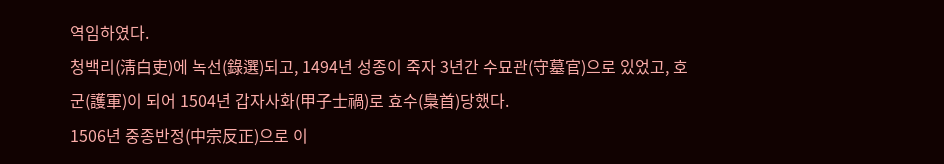역임하였다.
청백리(淸白吏)에 녹선(錄選)되고, 1494년 성종이 죽자 3년간 수묘관(守墓官)으로 있었고, 호군(護軍)이 되어 1504년 갑자사화(甲子士禍)로 효수(梟首)당했다.
1506년 중종반정(中宗反正)으로 이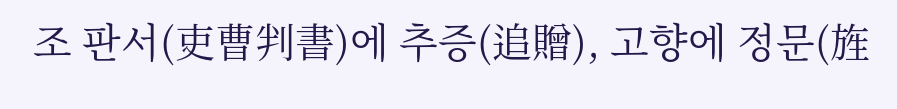조 판서(吏曹判書)에 추증(追贈), 고향에 정문(旌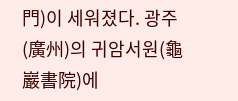門)이 세워졌다. 광주(廣州)의 귀암서원(龜巖書院)에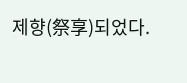제향(祭享)되었다.